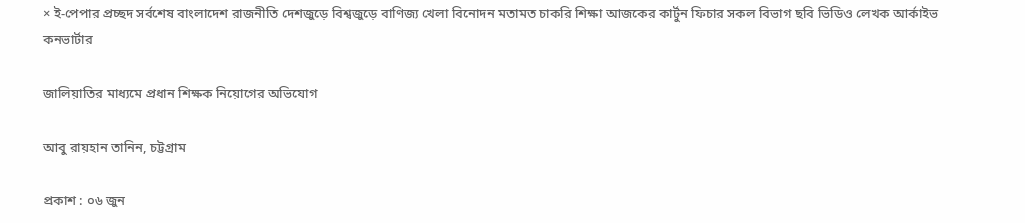× ই-পেপার প্রচ্ছদ সর্বশেষ বাংলাদেশ রাজনীতি দেশজুড়ে বিশ্বজুড়ে বাণিজ্য খেলা বিনোদন মতামত চাকরি শিক্ষা আজকের কার্টুন ফিচার সকল বিভাগ ছবি ভিডিও লেখক আর্কাইভ কনভার্টার

জালিয়াতির মাধ্যমে প্রধান শিক্ষক নিয়োগের অভিযোগ

আবু রায়হান তানিন, চট্টগ্রাম

প্রকাশ : ০৬ জুন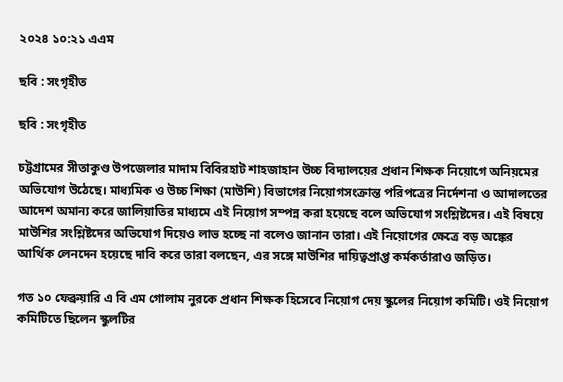২০২৪ ১০:২১ এএম

ছবি : সংগৃহীত

ছবি : সংগৃহীত

চট্টগ্রামের সীতাকুণ্ড উপজেলার মাদাম বিবিরহাট শাহজাহান উচ্চ বিদ্যালয়ের প্রধান শিক্ষক নিয়োগে অনিয়মের অভিযোগ উঠেছে। মাধ্যমিক ও উচ্চ শিক্ষা (মাউশি) বিভাগের নিয়োগসংক্রান্ত পরিপত্রের নির্দেশনা ও আদালতের আদেশ অমান্য করে জালিয়াতির মাধ্যমে এই নিয়োগ সম্পন্ন করা হয়েছে বলে অভিযোগ সংশ্লিষ্টদের। এই বিষয়ে মাউশির সংশ্লিষ্টদের অভিযোগ দিয়েও লাভ হচ্ছে না বলেও জানান তারা। এই নিয়োগের ক্ষেত্রে বড় অঙ্কের আর্থিক লেনদেন হয়েছে দাবি করে তারা বলছেন, এর সঙ্গে মাউশির দায়িত্বপ্রাপ্ত কর্মকর্তারাও জড়িত।

গত ১০ ফেব্রুয়ারি এ বি এম গোলাম নুরকে প্রধান শিক্ষক হিসেবে নিয়োগ দেয় স্কুলের নিয়োগ কমিটি। ওই নিয়োগ কমিটিতে ছিলেন স্কুলটির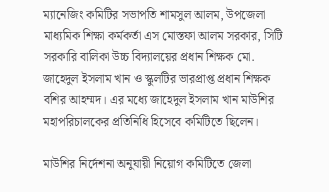ম্যানেজিং কমিটির সভাপতি শামসুল আলম, উপজেলা মাধ্যমিক শিক্ষা কর্মকর্তা এস মোস্তফা আলম সরকার, সিটি সরকারি বালিকা উচ্চ বিদ্যালয়ের প্রধান শিক্ষক মো. জাহেদুল ইসলাম খান ও স্কুলটির ভারপ্রাপ্ত প্রধান শিক্ষক বশির আহম্মদ। এর মধ্যে জাহেদুল ইসলাম খান মাউশির মহাপরিচালকের প্রতিনিধি হিসেবে কমিটিতে ছিলেন।

মাউশির নির্দেশনা অনুযায়ী নিয়োগ কমিটিতে জেলা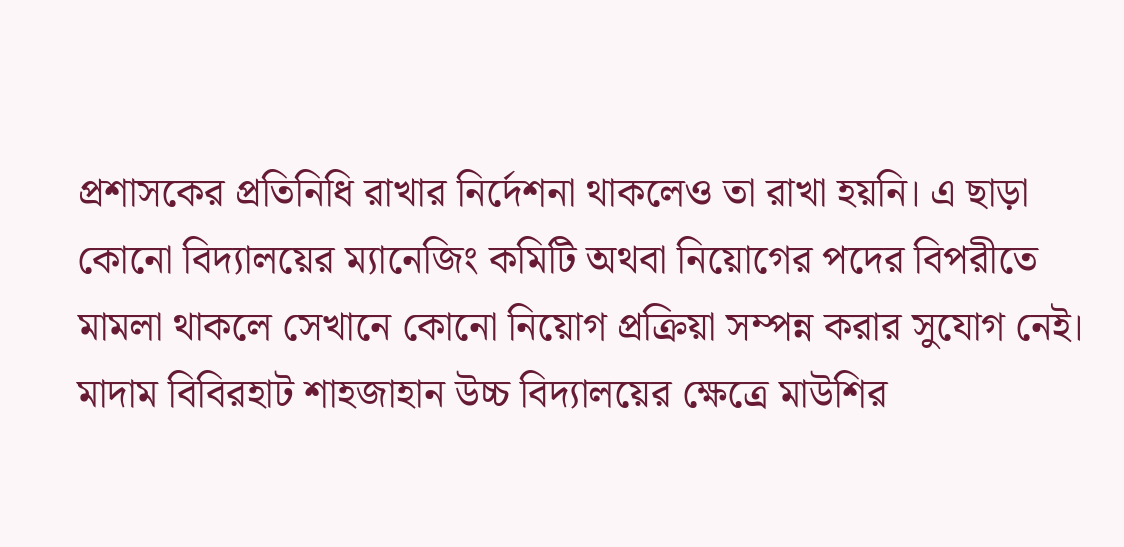প্রশাসকের প্রতিনিধি রাখার নির্দেশনা থাকলেও তা রাখা হয়নি। এ ছাড়া কোনো বিদ্যালয়ের ম্যানেজিং কমিটি অথবা নিয়োগের পদের বিপরীতে মামলা থাকলে সেখানে কোনো নিয়োগ প্রক্রিয়া সম্পন্ন করার সুযোগ নেই। মাদাম বিবিরহাট শাহজাহান উচ্চ বিদ্যালয়ের ক্ষেত্রে মাউশির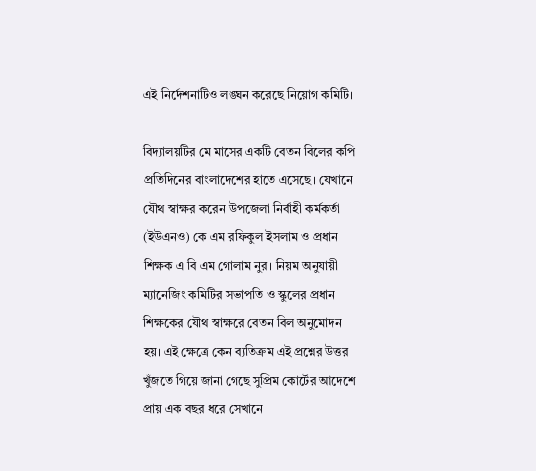এই নির্দেশনাটিও লঙ্ঘন করেছে নিয়োগ কমিটি।

বিদ্যালয়টির মে মাসের একটি বেতন বিলের কপি প্রতিদিনের বাংলাদেশের হাতে এসেছে। যেখানে যৌথ স্বাক্ষর করেন উপজেলা নির্বাহী কর্মকর্তা (ইউএনও) কে এম রফিকুল ইসলাম ও প্রধান শিক্ষক এ বি এম গোলাম নুর। নিয়ম অনুযায়ী ম্যানেজিং কমিটির সভাপতি ও স্কুলের প্রধান শিক্ষকের যৌথ স্বাক্ষরে বেতন বিল অনুমোদন হয়। এই ক্ষেত্রে কেন ব্যতিক্রম এই প্রশ্নের উত্তর খুঁজতে গিয়ে জানা গেছে সুপ্রিম কোর্টের আদেশে প্রায় এক বছর ধরে সেখানে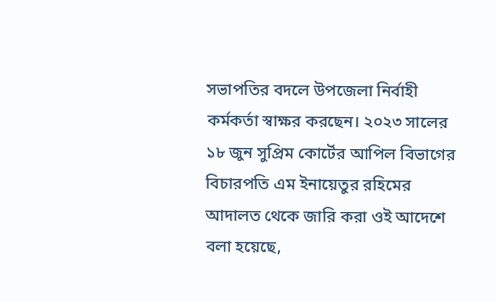সভাপতির বদলে উপজেলা নির্বাহী কর্মকর্তা স্বাক্ষর করছেন। ২০২৩ সালের ১৮ জুন সুপ্রিম কোর্টের আপিল বিভাগের বিচারপতি এম ইনায়েতুর রহিমের আদালত থেকে জারি করা ওই আদেশে বলা হয়েছে,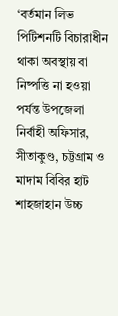‘বর্তমান লিভ পিটিশনটি বিচারাধীন থাকা অবস্থায় বা নিষ্পত্তি না হওয়া পর্যন্ত উপজেলা নির্বাহী অফিসার, সীতাকুণ্ড, চট্টগ্রাম ও মাদাম বিবির হাট শাহজাহান উচ্চ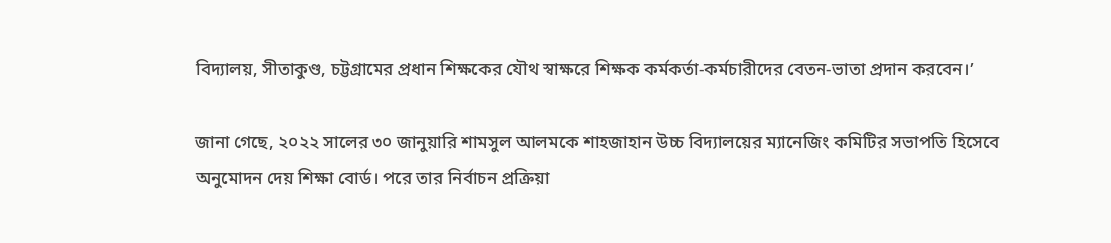বিদ্যালয়, সীতাকুণ্ড, চট্টগ্রামের প্রধান শিক্ষকের যৌথ স্বাক্ষরে শিক্ষক কর্মকর্তা-কর্মচারীদের বেতন-ভাতা প্রদান করবেন।’

জানা গেছে, ২০২২ সালের ৩০ জানুয়ারি শামসুল আলমকে শাহজাহান উচ্চ বিদ্যালয়ের ম্যানেজিং কমিটির সভাপতি হিসেবে অনুমোদন দেয় শিক্ষা বোর্ড। পরে তার নির্বাচন প্রক্রিয়া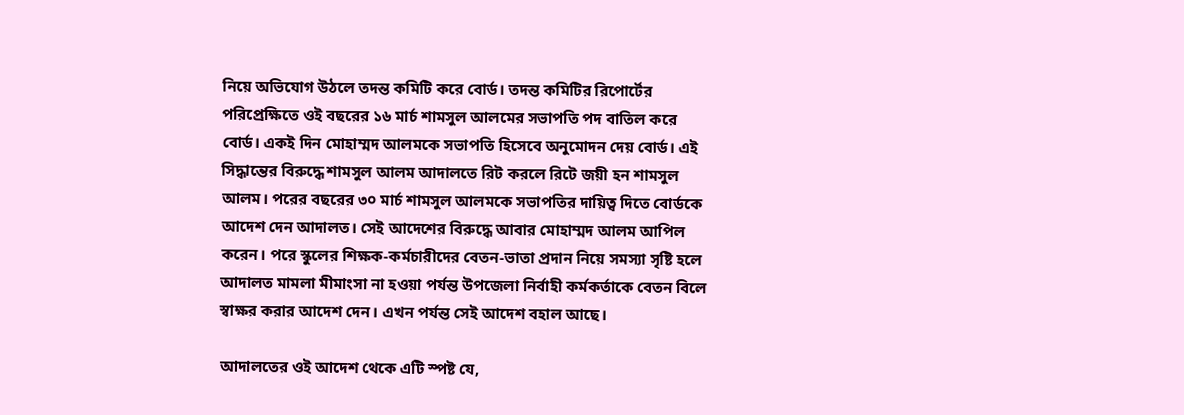নিয়ে অভিযোগ উঠলে তদন্ত কমিটি করে বোর্ড। তদন্ত কমিটির রিপোর্টের পরিপ্রেক্ষিতে ওই বছরের ১৬ মার্চ শামসুল আলমের সভাপতি পদ বাতিল করে বোর্ড। একই দিন মোহাম্মদ আলমকে সভাপতি হিসেবে অনুমোদন দেয় বোর্ড। এই সিদ্ধান্তের বিরুদ্ধে শামসুল আলম আদালতে রিট করলে রিটে জয়ী হন শামসুল আলম। পরের বছরের ৩০ মার্চ শামসুল আলমকে সভাপতির দায়িত্ব দিতে বোর্ডকে আদেশ দেন আদালত। সেই আদেশের বিরুদ্ধে আবার মোহাম্মদ আলম আপিল করেন। পরে স্কুলের শিক্ষক-কর্মচারীদের বেতন-ভাতা প্রদান নিয়ে সমস্যা সৃষ্টি হলে আদালত মামলা মীমাংসা না হওয়া পর্যন্ত উপজেলা নির্বাহী কর্মকর্তাকে বেতন বিলে স্বাক্ষর করার আদেশ দেন। এখন পর্যন্ত সেই আদেশ বহাল আছে।

আদালতের ওই আদেশ থেকে এটি স্পষ্ট যে,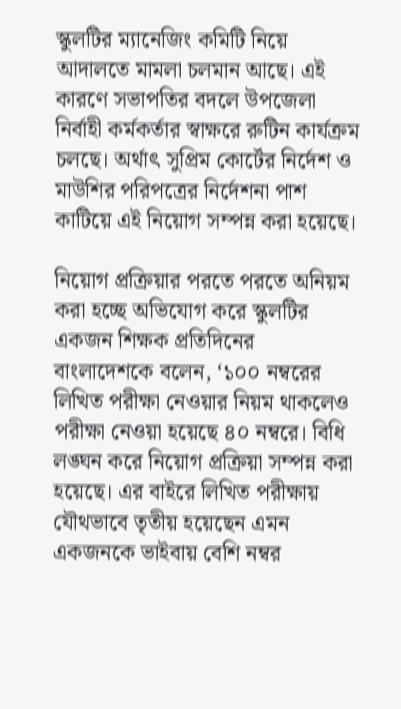স্কুলটির ম্যানেজিং কমিটি নিয়ে আদালতে মামলা চলমান আছে। এই কারণে সভাপতির বদলে উপজেলা নির্বাহী কর্মকর্তার স্বাক্ষরে রুটিন কার্যক্রম চলছে। অর্থাৎ সুপ্রিম কোর্টের নির্দেশ ও মাউশির পরিপত্রের নির্দেশনা পাশ কাটিয়ে এই নিয়োগ সম্পন্ন করা হয়েছে।

নিয়োগ প্রক্রিয়ার পরতে পরতে অনিয়ম করা হচ্ছে অভিযোগ করে স্কুলটির একজন শিক্ষক প্রতিদিনের বাংলাদেশকে বলেন, ‘১০০ নম্বরের লিখিত পরীক্ষা নেওয়ার নিয়ম থাকলেও পরীক্ষা নেওয়া হয়েছে ৪০ নম্বরে। বিধি লঙ্ঘন করে নিয়োগ প্রক্রিয়া সম্পন্ন করা হয়েছে। এর বাইরে লিখিত পরীক্ষায় যৌথভাবে তৃতীয় হয়েছেন এমন একজনকে ভাইবায় বেশি নম্বর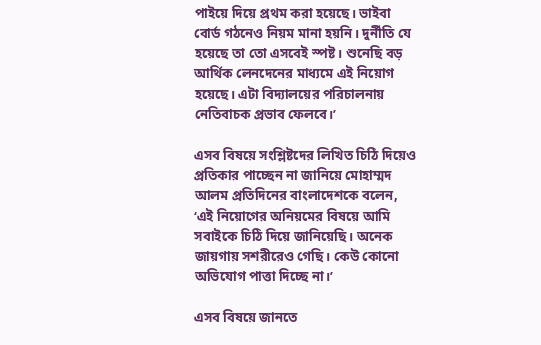পাইয়ে দিয়ে প্রথম করা হয়েছে। ভাইবা বোর্ড গঠনেও নিয়ম মানা হয়নি। দুর্নীতি যে হয়েছে তা তো এসবেই স্পষ্ট। শুনেছি বড় আর্থিক লেনদেনের মাধ্যমে এই নিয়োগ হয়েছে। এটা বিদ্যালয়ের পরিচালনায় নেতিবাচক প্রভাব ফেলবে।’

এসব বিষয়ে সংশ্লিষ্টদের লিখিত চিঠি দিয়েও প্রতিকার পাচ্ছেন না জানিয়ে মোহাম্মদ আলম প্রতিদিনের বাংলাদেশকে বলেন, ‘এই নিয়োগের অনিয়মের বিষয়ে আমি সবাইকে চিঠি দিয়ে জানিয়েছি। অনেক জায়গায় সশরীরেও গেছি। কেউ কোনো অভিযোগ পাত্তা দিচ্ছে না।’

এসব বিষয়ে জানতে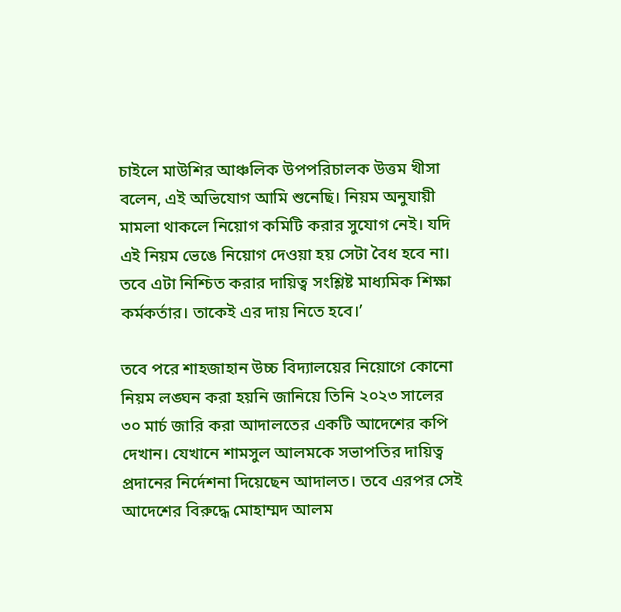চাইলে মাউশির আঞ্চলিক উপপরিচালক উত্তম খীসা বলেন, এই অভিযোগ আমি শুনেছি। নিয়ম অনুযায়ী মামলা থাকলে নিয়োগ কমিটি করার সুযোগ নেই। যদি এই নিয়ম ভেঙে নিয়োগ দেওয়া হয় সেটা বৈধ হবে না। তবে এটা নিশ্চিত করার দায়িত্ব সংশ্লিষ্ট মাধ্যমিক শিক্ষা কর্মকর্তার। তাকেই এর দায় নিতে হবে।’

তবে পরে শাহজাহান উচ্চ বিদ্যালয়ের নিয়োগে কোনো নিয়ম লঙ্ঘন করা হয়নি জানিয়ে তিনি ২০২৩ সালের ৩০ মার্চ জারি করা আদালতের একটি আদেশের কপি দেখান। যেখানে শামসুল আলমকে সভাপতির দায়িত্ব প্রদানের নির্দেশনা দিয়েছেন আদালত। তবে এরপর সেই আদেশের বিরুদ্ধে মোহাম্মদ আলম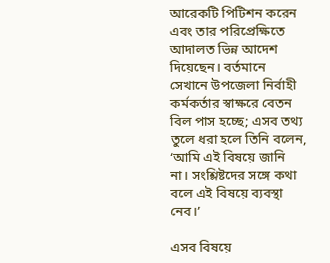আরেকটি পিটিশন করেন এবং তার পরিপ্রেক্ষিতে আদালত ভিন্ন আদেশ দিয়েছেন। বর্তমানে সেখানে উপজেলা নির্বাহী কর্মকর্তার স্বাক্ষরে বেতন বিল পাস হচ্ছে; এসব তথ্য তুলে ধরা হলে তিনি বলেন, ‘আমি এই বিষয়ে জানি না। সংশ্লিষ্টদের সঙ্গে কথা বলে এই বিষয়ে ব্যবস্থা নেব।’

এসব বিষয়ে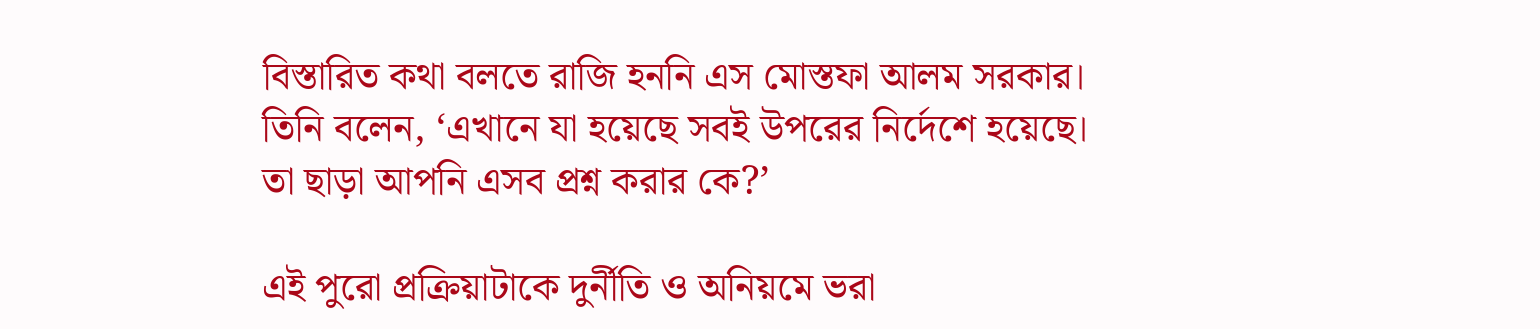বিস্তারিত কথা বলতে রাজি হননি এস মোস্তফা আলম সরকার। তিনি বলেন, ‘এখানে যা হয়েছে সবই উপরের নির্দেশে হয়েছে। তা ছাড়া আপনি এসব প্রশ্ন করার কে?’

এই পুরো প্রক্রিয়াটাকে দুর্নীতি ও অনিয়মে ভরা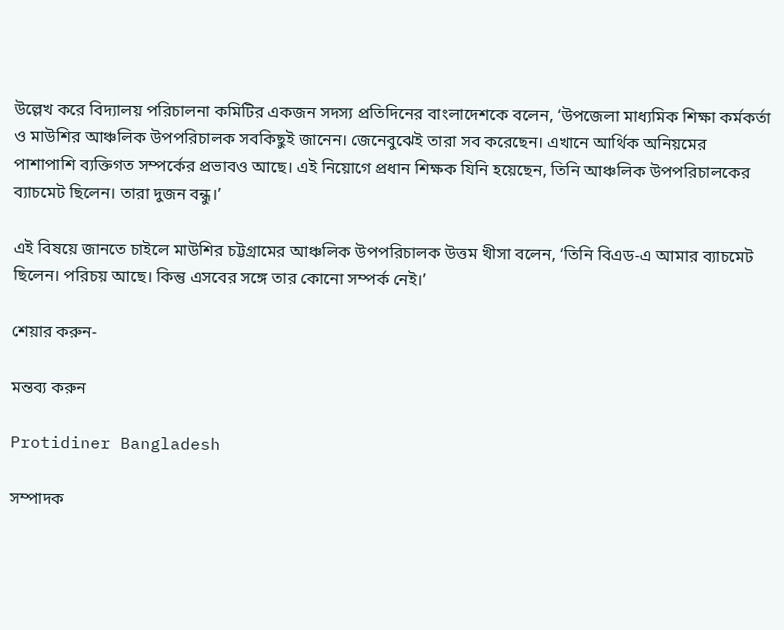উল্লেখ করে বিদ্যালয় পরিচালনা কমিটির একজন সদস্য প্রতিদিনের বাংলাদেশকে বলেন, ‘উপজেলা মাধ্যমিক শিক্ষা কর্মকর্তা ও মাউশির আঞ্চলিক উপপরিচালক সবকিছুই জানেন। জেনেবুঝেই তারা সব করেছেন। এখানে আর্থিক অনিয়মের পাশাপাশি ব্যক্তিগত সম্পর্কের প্রভাবও আছে। এই নিয়োগে প্রধান শিক্ষক যিনি হয়েছেন, তিনি আঞ্চলিক উপপরিচালকের ব্যাচমেট ছিলেন। তারা দুজন বন্ধু।’

এই বিষয়ে জানতে চাইলে মাউশির চট্টগ্রামের আঞ্চলিক উপপরিচালক উত্তম খীসা বলেন, ‘তিনি বিএড-এ আমার ব্যাচমেট ছিলেন। পরিচয় আছে। কিন্তু এসবের সঙ্গে তার কোনো সম্পর্ক নেই।’

শেয়ার করুন-

মন্তব্য করুন

Protidiner Bangladesh

সম্পাদক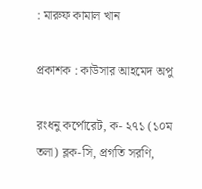: মারুফ কামাল খান

প্রকাশক : কাউসার আহমেদ অপু

রংধনু কর্পোরেট, ক- ২৭১ (১০ম তলা) ব্লক-সি, প্রগতি সরণি,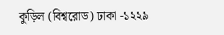কুড়িল (বিশ্বরোড) ঢাকা -১২২৯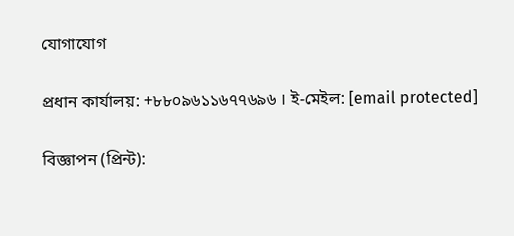যোগাযোগ

প্রধান কার্যালয়: +৮৮০৯৬১১৬৭৭৬৯৬ । ই-মেইল: [email protected]

বিজ্ঞাপন (প্রিন্ট):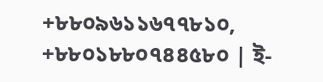+৮৮০৯৬১১৬৭৭৮১০, +৮৮০১৮৮০৭৪৪৫৮০ | ই-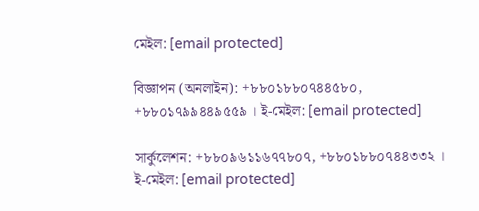মেইল: [email protected]

বিজ্ঞাপন (অনলাইন): +৮৮০১৮৮০৭৪৪৫৮০, +৮৮০১৭৯৯৪৪৯৫৫৯ । ই-মেইল: [email protected]

সার্কুলেশন: +৮৮০৯৬১১৬৭৭৮০৭, +৮৮০১৮৮০৭৪৪৩৩২ । ই-মেইল: [email protected]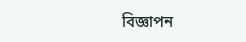বিজ্ঞাপন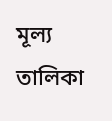মূল্য তালিকা